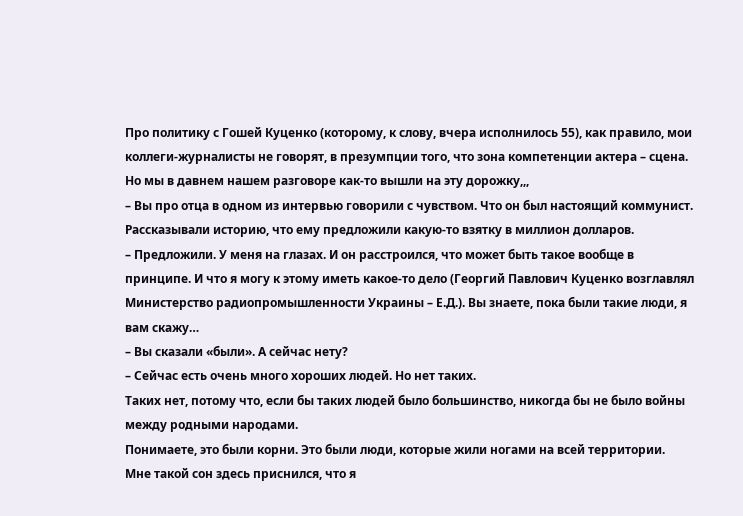Про политику с Гошей Куценко (которому, к слову, вчера исполнилось 55), как правило, мои коллеги-журналисты не говорят, в презумпции того, что зона компетенции актера – сцена. Но мы в давнем нашем разговоре как-то вышли на эту дорожку,,,
– Вы про отца в одном из интервью говорили с чувством. Что он был настоящий коммунист. Рассказывали историю, что ему предложили какую-то взятку в миллион долларов.
– Предложили. У меня на глазах. И он расстроился, что может быть такое вообще в принципе. И что я могу к этому иметь какое-то дело (Георгий Павлович Куценко возглавлял Министерство радиопромышленности Украины – Е.Д.). Вы знаете, пока были такие люди, я вам скажу…
– Вы сказали «были». А сейчас нету?
– Сейчас есть очень много хороших людей. Но нет таких.
Таких нет, потому что, если бы таких людей было большинство, никогда бы не было войны между родными народами.
Понимаете, это были корни. Это были люди, которые жили ногами на всей территории.
Мне такой сон здесь приснился, что я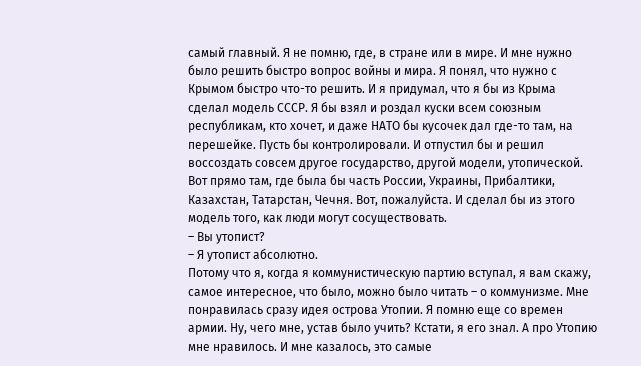самый главный. Я не помню, где, в стране или в мире. И мне нужно было решить быстро вопрос войны и мира. Я понял, что нужно с Крымом быстро что-то решить. И я придумал, что я бы из Крыма сделал модель СССР. Я бы взял и роздал куски всем союзным республикам, кто хочет, и даже НАТО бы кусочек дал где-то там, на перешейке. Пусть бы контролировали. И отпустил бы и решил воссоздать совсем другое государство, другой модели, утопической. Вот прямо там, где была бы часть России, Украины, Прибалтики, Казахстан, Татарстан, Чечня. Вот, пожалуйста. И сделал бы из этого модель того, как люди могут сосуществовать.
– Вы утопист?
– Я утопист абсолютно.
Потому что я, когда я коммунистическую партию вступал, я вам скажу, самое интересное, что было, можно было читать – о коммунизме. Мне понравилась сразу идея острова Утопии. Я помню еще со времен армии. Ну, чего мне, устав было учить? Кстати, я его знал. А про Утопию мне нравилось. И мне казалось, это самые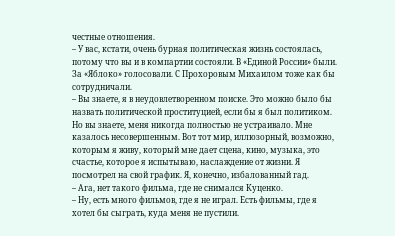честные отношения.
– У вас, кстати, очень бурная политическая жизнь состоялась, потому что вы и в компартии состояли. В «Единой России» были. За «Яблоко» голосовали. С Прохоровым Михаилом тоже как бы сотрудничали.
– Вы знаете, я в неудовлетворенном поиске. Это можно было бы назвать политической проституцией, если бы я был политиком.
Но вы знаете, меня никогда полностью не устраивало. Мне казалось несовершенным. Вот тот мир, иллюзорный, возможно, которым я живу, который мне дает сцена, кино, музыка, это счастье, которое я испытываю, наслаждение от жизни. Я посмотрел на свой график. Я, конечно, избалованный гад.
– Ага, нет такого фильма, где не снимался Куценко.
– Ну, есть много фильмов, где я не играл. Есть фильмы, где я хотел бы сыграть, куда меня не пустили.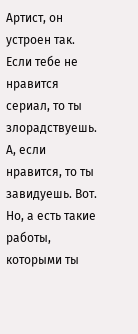Артист, он устроен так. Если тебе не нравится сериал, то ты злорадствуешь. А, если нравится, то ты завидуешь. Вот. Но, а есть такие работы, которыми ты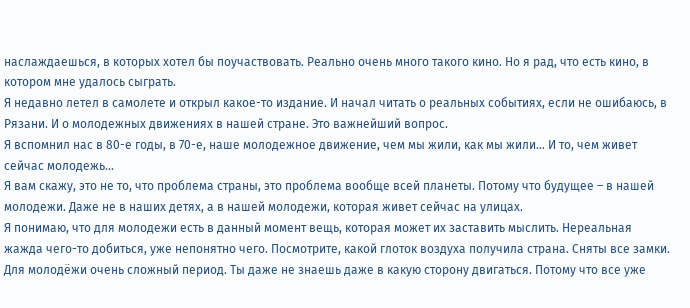наслаждаешься, в которых хотел бы поучаствовать. Реально очень много такого кино. Но я рад, что есть кино, в котором мне удалось сыграть.
Я недавно летел в самолете и открыл какое-то издание. И начал читать о реальных событиях, если не ошибаюсь, в Рязани. И о молодежных движениях в нашей стране. Это важнейший вопрос.
Я вспомнил нас в 80-е годы, в 70-е, наше молодежное движение, чем мы жили, как мы жили… И то, чем живет сейчас молодежь…
Я вам скажу, это не то, что проблема страны, это проблема вообще всей планеты. Потому что будущее – в нашей молодежи. Даже не в наших детях, а в нашей молодежи, которая живет сейчас на улицах.
Я понимаю, что для молодежи есть в данный момент вещь, которая может их заставить мыслить. Нереальная жажда чего-то добиться, уже непонятно чего. Посмотрите, какой глоток воздуха получила страна. Сняты все замки.
Для молодёжи очень сложный период. Ты даже не знаешь даже в какую сторону двигаться. Потому что все уже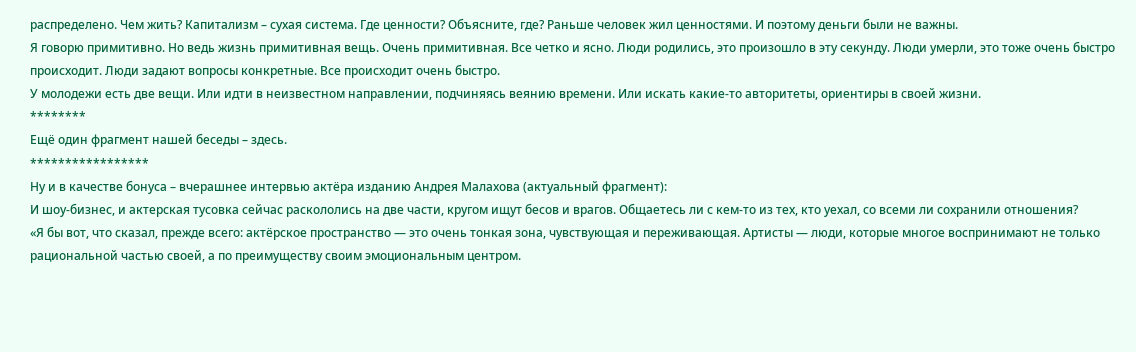распределено. Чем жить? Капитализм – сухая система. Где ценности? Объясните, где? Раньше человек жил ценностями. И поэтому деньги были не важны.
Я говорю примитивно. Но ведь жизнь примитивная вещь. Очень примитивная. Все четко и ясно. Люди родились, это произошло в эту секунду. Люди умерли, это тоже очень быстро происходит. Люди задают вопросы конкретные. Все происходит очень быстро.
У молодежи есть две вещи. Или идти в неизвестном направлении, подчиняясь веянию времени. Или искать какие-то авторитеты, ориентиры в своей жизни.
********
Ещё один фрагмент нашей беседы – здесь.
*****************
Ну и в качестве бонуса – вчерашнее интервью актёра изданию Андрея Малахова (актуальный фрагмент):
И шоу-бизнес, и актерская тусовка сейчас раскололись на две части, кругом ищут бесов и врагов. Общаетесь ли с кем-то из тех, кто уехал, со всеми ли сохранили отношения?
«Я бы вот, что сказал, прежде всего: актёрское пространство — это очень тонкая зона, чувствующая и переживающая. Артисты — люди, которые многое воспринимают не только рациональной частью своей, а по преимуществу своим эмоциональным центром.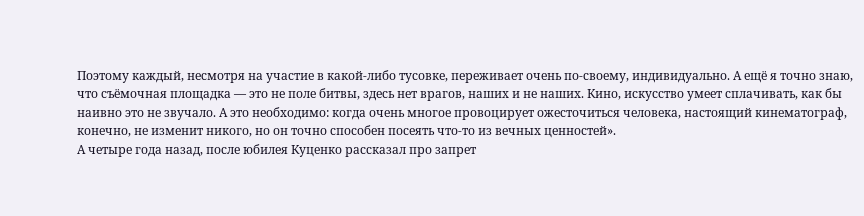Поэтому каждый, несмотря на участие в какой-либо тусовке, переживает очень по-своему, индивидуально. А ещё я точно знаю, что съёмочная площадка — это не поле битвы, здесь нет врагов, наших и не наших. Кино, искусство умеет сплачивать, как бы наивно это не звучало. А это необходимо: когда очень многое провоцирует ожесточиться человека, настоящий кинематограф, конечно, не изменит никого, но он точно способен посеять что-то из вечных ценностей».
А четыре года назад, после юбилея Куценко рассказал про запрет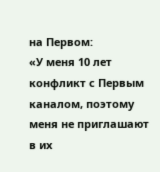на Первом:
«У меня 10 лет конфликт с Первым каналом, поэтому меня не приглашают в их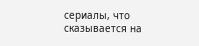сериалы, что сказывается на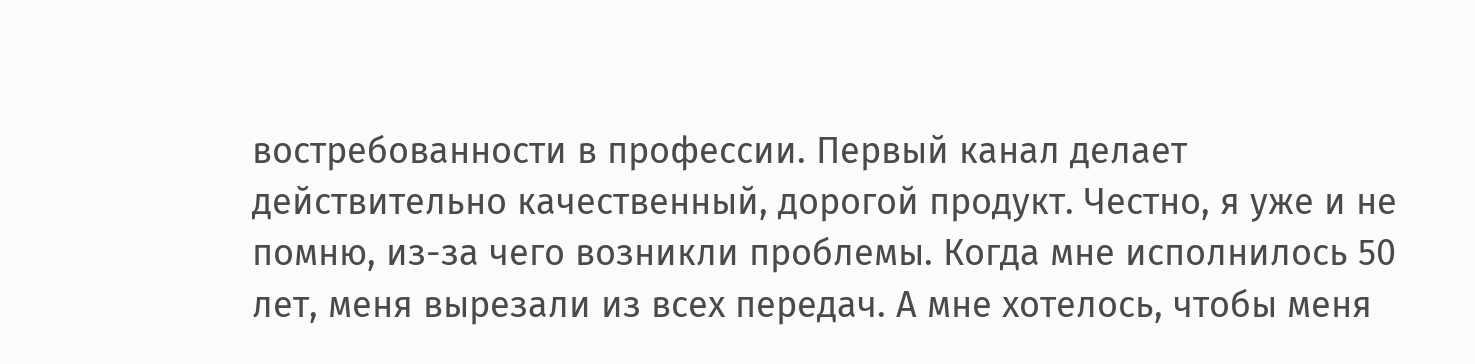востребованности в профессии. Первый канал делает действительно качественный, дорогой продукт. Честно, я уже и не помню, из-за чего возникли проблемы. Когда мне исполнилось 50 лет, меня вырезали из всех передач. А мне хотелось, чтобы меня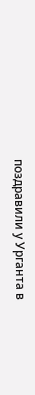поздравили у Урганта в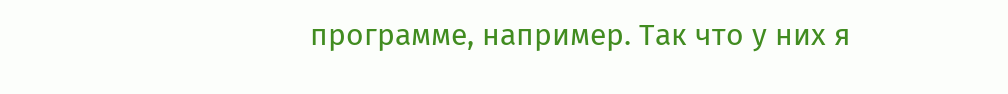программе, например. Так что у них я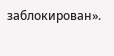заблокирован».